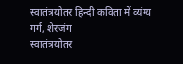स्वातंत्रयोतर हिन्दी कविता में व्यंग्य
गर्ग, शेरजंग
स्वातंत्रयोतर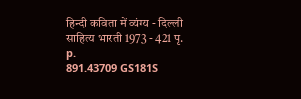हिन्दी कविता में व्यंग्य - दिल्ली साहित्य भारती 1973 - 421 पृ. p.
891.43709 GS181S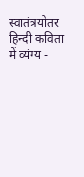स्वातंत्रयोतर हिन्दी कविता में व्यंग्य -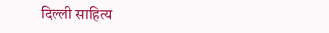दिल्ली साहित्य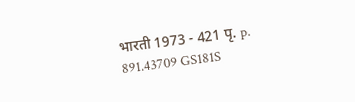भारती 1973 - 421 पृ. p.
891.43709 GS181S